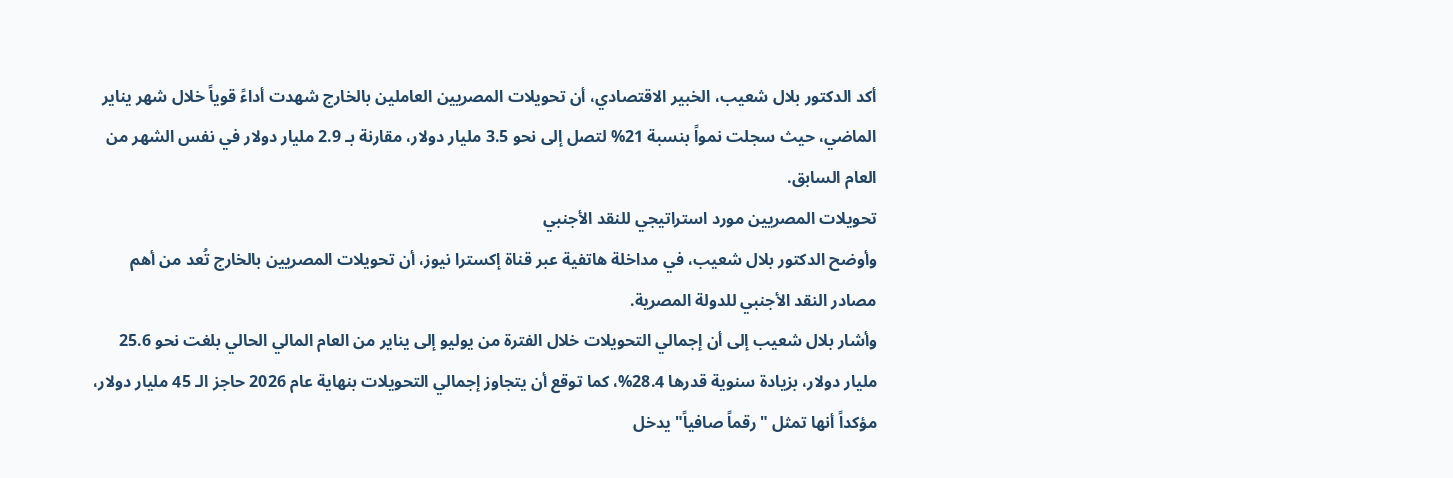أكد الدكتور بلال شعيب، الخبير الاقتصادي، أن تحويلات المصريين العاملين بالخارج شهدت أداءً قوياً خلال شهر يناير الماضي، حيث سجلت نمواً بنسبة 21% لتصل إلى نحو 3.5 مليار دولار، مقارنة بـ 2.9 مليار دولار في نفس الشهر من العام السابق.
تحويلات المصريين مورد استراتيجي للنقد الأجنبي
وأوضح الدكتور بلال شعيب، في مداخلة هاتفية عبر قناة إكسترا نيوز، أن تحويلات المصريين بالخارج تُعد من أهم مصادر النقد الأجنبي للدولة المصرية.
وأشار بلال شعيب إلى أن إجمالي التحويلات خلال الفترة من يوليو إلى يناير من العام المالي الحالي بلغت نحو 25.6 مليار دولار، بزيادة سنوية قدرها 28.4%، كما توقع أن يتجاوز إجمالي التحويلات بنهاية عام 2026 حاجز الـ 45 مليار دولار، مؤكداً أنها تمثل "رقماً صافياً" يدخل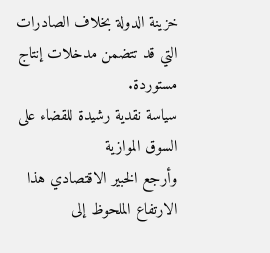خزينة الدولة بخلاف الصادرات التي قد تتضمن مدخلات إنتاج مستوردة.
سياسة نقدية رشيدة للقضاء على السوق الموازية
وأرجع الخبير الاقتصادي هذا الارتفاع الملحوظ إلى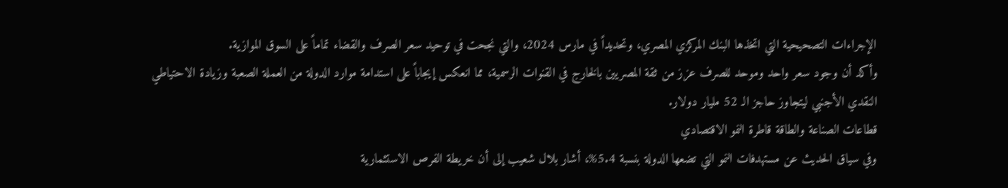الإجراءات التصحيحية التي اتخذها البنك المركزي المصري، وتحديداً في مارس 2024، والتي نجحت في توحيد سعر الصرف والقضاء تماماً على السوق الموازية.
وأكد أن وجود سعر واحد وموحد للصرف عزز من ثقة المصريين بالخارج في القنوات الرسمية، مما انعكس إيجاباً على استدامة موارد الدولة من العملة الصعبة وزيادة الاحتياطي النقدي الأجنبي ليتجاوز حاجز الـ 52 مليار دولار.
قطاعات الصناعة والطاقة قاطرة النمو الاقتصادي
وفي سياق الحديث عن مستهدفات النمو التي تضعها الدولة بنسبة 5.4%، أشار بلال شعيب إلى أن خريطة الفرص الاستثمارية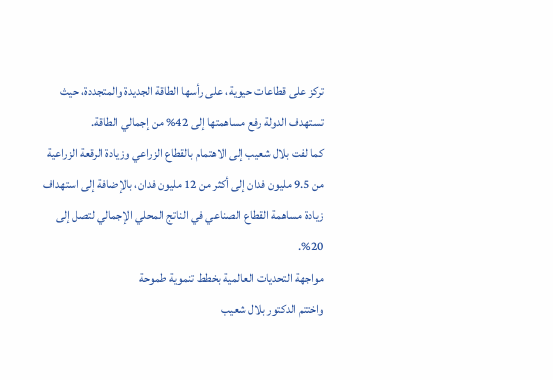تركز على قطاعات حيوية، على رأسها الطاقة الجديدة والمتجددة، حيث تستهدف الدولة رفع مساهمتها إلى 42% من إجمالي الطاقة.
كما لفت بلال شعيب إلى الاهتمام بالقطاع الزراعي وزيادة الرقعة الزراعية من 9.5 مليون فدان إلى أكثر من 12 مليون فدان، بالإضافة إلى استهداف زيادة مساهمة القطاع الصناعي في الناتج المحلي الإجمالي لتصل إلى 20%.
مواجهة التحديات العالمية بخطط تنموية طموحة
واختتم الدكتور بلال شعيب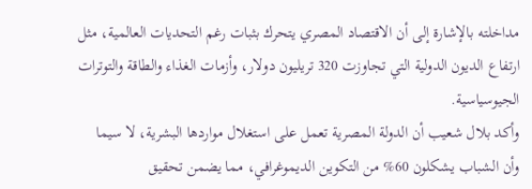مداخلته بالإشارة إلى أن الاقتصاد المصري يتحرك بثبات رغم التحديات العالمية، مثل ارتفاع الديون الدولية التي تجاوزت 320 تريليون دولار، وأزمات الغذاء والطاقة والتوترات الجيوسياسية.
وأكد بلال شعيب أن الدولة المصرية تعمل على استغلال مواردها البشرية، لا سيما وأن الشباب يشكلون 60% من التكوين الديموغرافي، مما يضمن تحقيق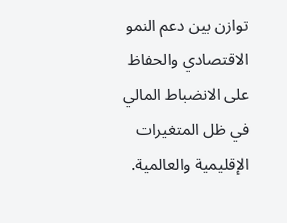توازن بين دعم النمو الاقتصادي والحفاظ على الانضباط المالي في ظل المتغيرات الإقليمية والعالمية.